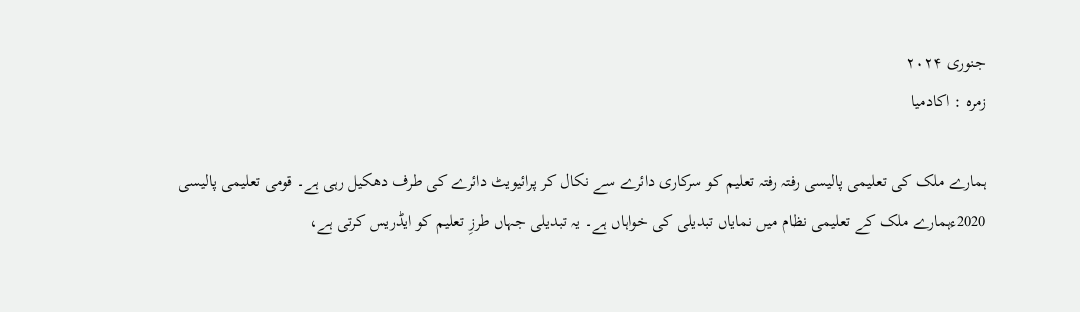جنوری ۲۰۲۴
زمرہ : اکادمیا

ہمارے ملک کی تعلیمی پالیسی رفتہ رفتہ تعلیم کو سرکاری دائرے سے نکال کر پرائیویٹ دائرے کی طرف دھکیل رہی ہے۔ قومی تعلیمی پالیسی 2020ءہمارے ملک کے تعلیمی نظام میں نمایاں تبدیلی کی خواہاں ہے۔ یہ تبدیلی جہاں طرزِ تعلیم کو ایڈریس کرتی ہے،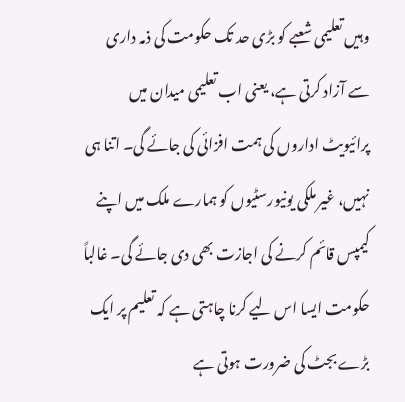وہیں تعلیمی شعبے کو بڑی حد تک حکومت کی ذمہ داری سے آزاد کرتی ہے، یعنی اب تعلیمی میدان میں پرائیویٹ اداروں کی ہمت افزائی کی جائے گی۔ اتنا ہی نہیں، غیر ملکی یونیورسٹیوں کو ہمارے ملک میں اپنے کیمپس قائم کرنے کی اجازت بھی دی جائے گی۔ غالباً حکومت ایسا اس لیے کرنا چاہتی ہے کہ تعلیم پر ایک بڑے بجٹ کی ضرورت ہوتی ہے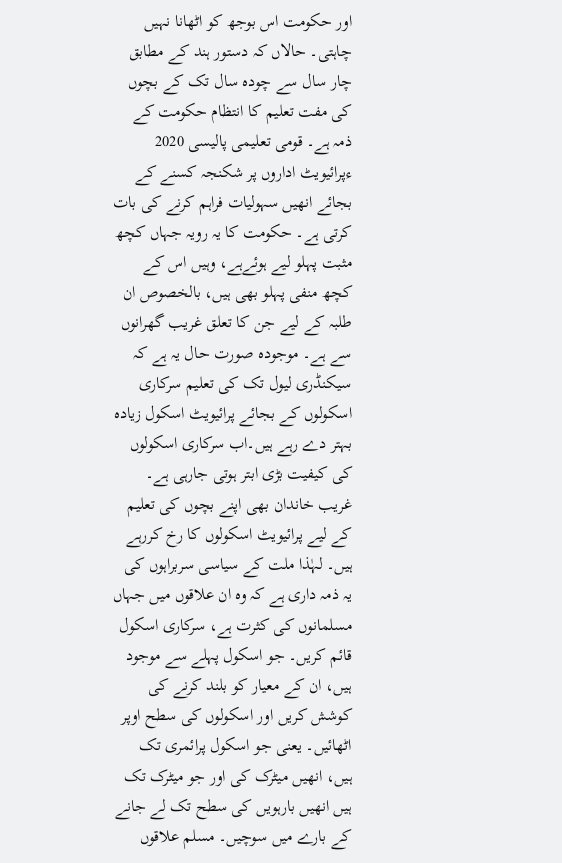اور حکومت اس بوجھ کو اٹھانا نہیں چاہتی۔ حالاں کہ دستور ہند کے مطابق چار سال سے چودہ سال تک کے بچوں کی مفت تعلیم کا انتظام حکومت کے ذمہ ہے۔ قومی تعلیمی پالیسی 2020 ءپرائیویٹ اداروں پر شکنجہ کسنے کے بجائے انھیں سہولیات فراہم کرنے کی بات کرتی ہے۔ حکومت کا یہ رویہ جہاں کچھ مثبت پہلو لیے ہوئےہے، وہیں اس کے کچھ منفی پہلو بھی ہیں، بالخصوص ان طلبہ کے لیے جن کا تعلق غریب گھرانوں سے ہے۔ موجودہ صورت حال یہ ہے کہ سیکنڈری لیول تک کی تعلیم سرکاری اسکولوں کے بجائے پرائیویٹ اسکول زیادہ بہتر دے رہے ہیں۔اب سرکاری اسکولوں کی کیفیت بڑی ابتر ہوتی جارہی ہے۔ غریب خاندان بھی اپنے بچوں کی تعلیم کے لیے پرائیویٹ اسکولوں کا رخ کررہے ہیں۔ لہٰذا ملت کے سیاسی سربراہوں کی یہ ذمہ داری ہے کہ وہ ان علاقوں میں جہاں مسلمانوں کی کثرت ہے، سرکاری اسکول قائم کریں۔ جو اسکول پہلے سے موجود ہیں، ان کے معیار کو بلند کرنے کی کوشش کریں اور اسکولوں کی سطح اوپر اٹھائیں۔ یعنی جو اسکول پرائمری تک ہیں، انھیں میٹرک کی اور جو میٹرک تک ہیں انھیں بارہویں کی سطح تک لے جانے کے بارے میں سوچیں۔ مسلم علاقوں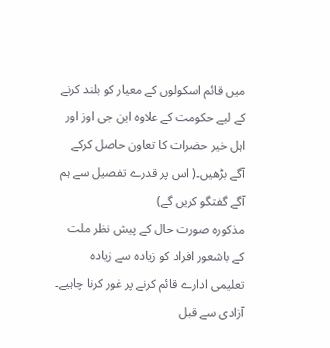میں قائم اسکولوں کے معیار کو بلند کرنے کے لیے حکومت کے علاوہ این جی اوز اور اہل خیر حضرات کا تعاون حاصل کرکے آگے بڑھیں۔( اس پر قدرے تفصیل سے ہم آگے گفتگو کریں گے)
مذکورہ صورت حال کے پیش نظر ملت کے باشعور افراد کو زیادہ سے زیادہ تعلیمی ادارے قائم کرنے پر غور کرنا چاہیے۔ آزادی سے قبل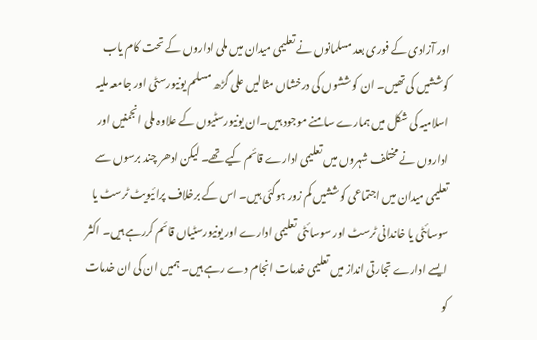اور آزادی کے فوری بعد مسلمانوں نے تعلیمی میدان میں ملی اداروں کے تحت کام یاب کوششیں کی تھیں۔ ان کوششوں کی درخشاں مثالیں علی گڑھ مسلم یونیورسٹی اور جامعہ ملیہ اسلامیہ کی شکل میں ہمارے سامنے موجود ہیں۔ان یونیورسٹیوں کے علاوہ ملی انجمنیں اور اداروں نے مختلف شہروں میں تعلیمی ادارے قائم کیے تھے۔ لیکن ادھر چند برسوں سے تعلیمی میدان میں اجتماعی کوششیں کم زور ہوگئی ہیں۔ اس کے برخلاف پرائیویٹ ٹرسٹ یا سوسائٹی یا خاندانی ٹرسٹ اور سوسائٹی تعلیمی ادارے اور یونیورسٹیاں قائم کررہے ہیں۔ اکثر ایسے ادارے تجارتی انداز میں تعلیمی خدمات انجام دے رہے ہیں۔ ہمیں ان کی ان خدمات کو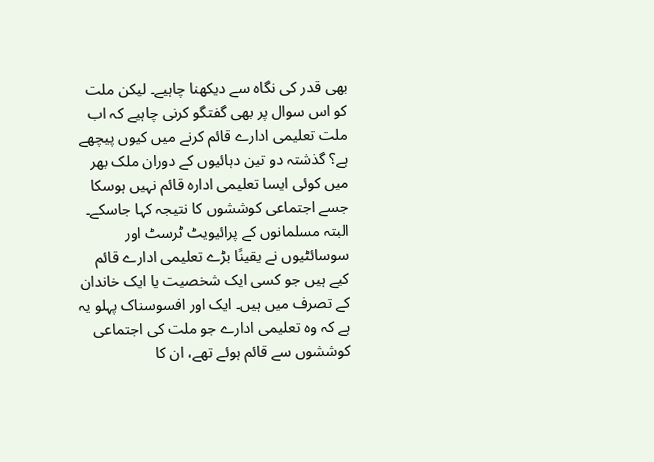بھی قدر کی نگاہ سے دیکھنا چاہیے۔ لیکن ملت کو اس سوال پر بھی گفتگو کرنی چاہیے کہ اب ملت تعلیمی ادارے قائم کرنے میں کیوں پیچھے ہے؟ گذشتہ دو تین دہائیوں کے دوران ملک بھر میں کوئی ایسا تعلیمی ادارہ قائم نہیں ہوسکا جسے اجتماعی کوششوں کا نتیجہ کہا جاسکے۔ البتہ مسلمانوں کے پرائیویٹ ٹرسٹ اور سوسائٹیوں نے یقینًا بڑے تعلیمی ادارے قائم کیے ہیں جو کسی ایک شخصیت یا ایک خاندان کے تصرف میں ہیں۔ ایک اور افسوسناک پہلو یہ ہے کہ وہ تعلیمی ادارے جو ملت کی اجتماعی کوششوں سے قائم ہوئے تھے، ان کا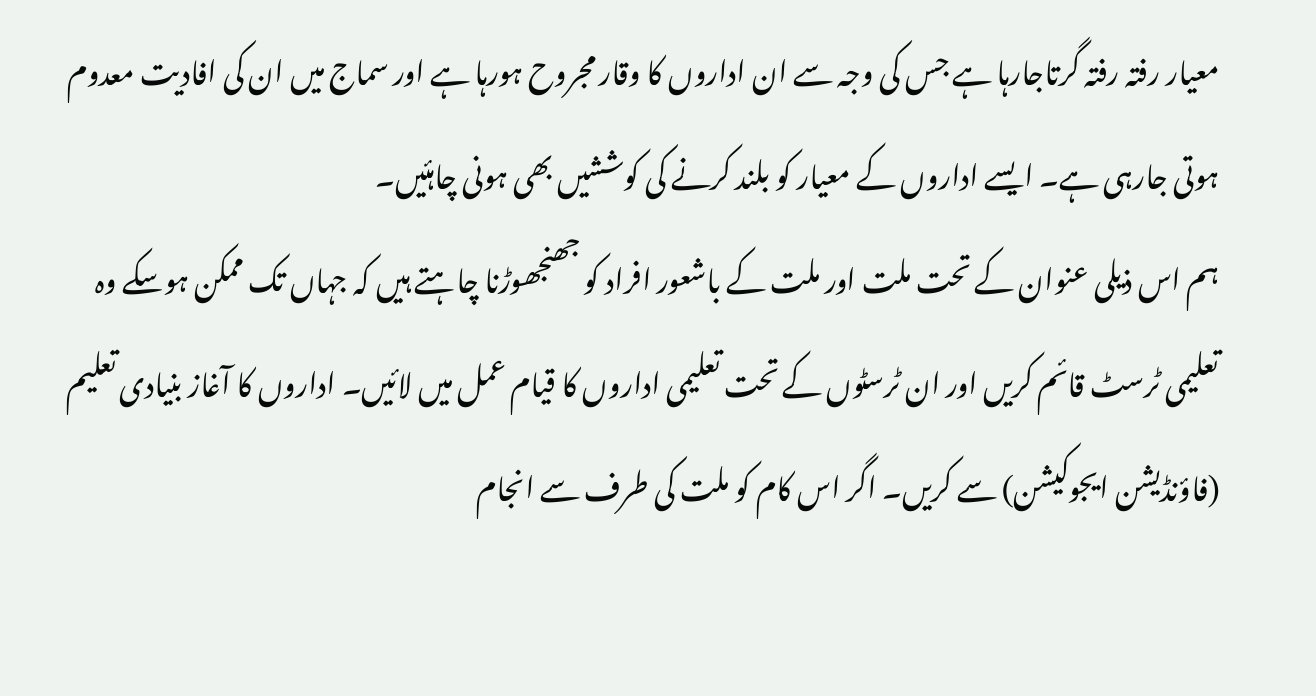معیار رفتہ رفتہ گرتاجارہا ہے جس کی وجہ سے ان اداروں کا وقار مجروح ہورہا ہے اور سماج میں ان کی افادیت معدوم ہوتی جارہی ہے۔ ایسے اداروں کے معیار کو بلند کرنے کی کوششیں بھی ہونی چاہئیں۔
ہم اس ذیلی عنوان کے تحت ملت اور ملت کے باشعور افراد کو جھنجھوڑنا چاہتے ہیں کہ جہاں تک ممکن ہوسکے وہ تعلیمی ٹرسٹ قائم کریں اور ان ٹرسٹوں کے تحت تعلیمی اداروں کا قیام عمل میں لائیں۔ اداروں کا آغاز بنیادی تعلیم (فاؤنڈیشن ایجوکیشن) سے کریں۔ اگر اس کام کو ملت کی طرف سے انجام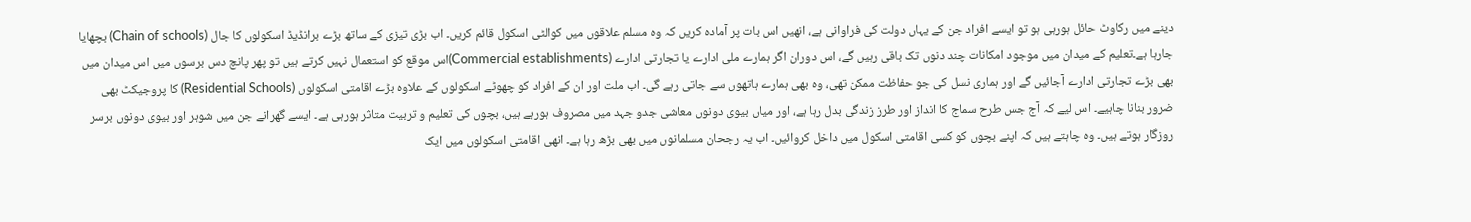دینے میں رکاوٹ حائل ہورہی ہو تو ایسے افراد جن کے یہاں دولت کی فراوانی ہے، انھیں اس بات پر آمادہ کریں کہ وہ مسلم علاقوں میں کوالٹی اسکول قائم کریں۔ اب بڑی تیزی کے ساتھ بڑے برانڈیڈ اسکولوں کا جال (Chain of schools) بچھایا جارہا ہے۔تعلیم کے میدان میں موجود امکانات چند دنوں تک باقی رہیں گے، اس دوران اگر ہمارے ملی ادارے یا تجارتی ادارے (Commercial establishments)اس موقع کو استعمال نہیں کرتے ہیں تو پھر پانچ دس برسوں میں اس میدان میں بھی بڑے تجارتی ادارے آجائیں گے اور ہماری نسل کی جو حفاظت ممکن تھی، وہ بھی ہمارے ہاتھوں سے جاتی رہے گی۔ اب ملت اور ان کے افراد کو چھوٹے اسکولوں کے علاوہ بڑے اقامتی اسکولوں (Residential Schools) کا پروجیکٹ بھی ضرور بنانا چاہیے۔ اس لیے کہ آج جس طرح سماج کا انداز اور طرز زندگی بدل رہا ہے، اور میاں بیوی دونوں معاشی جدو جہد میں مصروف ہورہے ہیں، بچوں کی تعلیم و تربیت متاثر ہورہی ہے۔ ایسے گھرانے جن میں شوہر اور بیوی دونوں برسر روزگار ہوتے ہیں۔ وہ چاہتے ہیں کہ اپنے بچوں کو کسی اقامتی اسکول میں داخل کروائیں۔ اب یہ رجحان مسلمانوں میں بھی بڑھ رہا ہے۔ انھی اقامتی اسکولوں میں ایک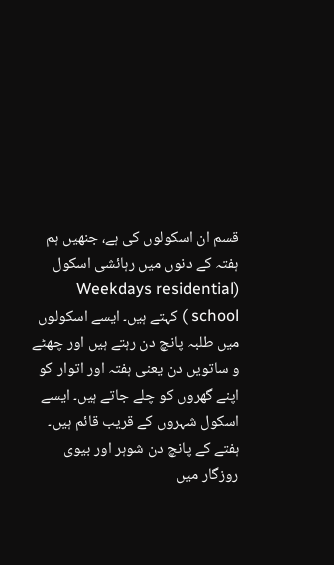قسم ان اسکولوں کی ہے، جنھیں ہم ہفتہ کے دنوں میں رہائشی اسکول (Weekdays residential school ) کہتے ہیں۔ ایسے اسکولوں میں طلبہ پانچ دن رہتے ہیں اور چھٹے و ساتویں دن یعنی ہفتہ اور اتوار کو اپنے گھروں کو چلے جاتے ہیں۔ ایسے اسکول شہروں کے قریب قائم ہیں۔ ہفتے کے پانچ دن شوہر اور بیوی روزگار میں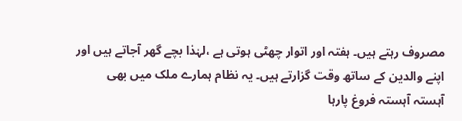مصروف رہتے ہیں۔ ہفتہ اور اتوار چھٹی ہوتی ہے ،لہٰذا بچے گھر آجاتے ہیں اور اپنے والدین کے ساتھ وقت گزارتے ہیں۔ یہ نظام ہمارے ملک میں بھی آہستہ آہستہ فروغ پارہا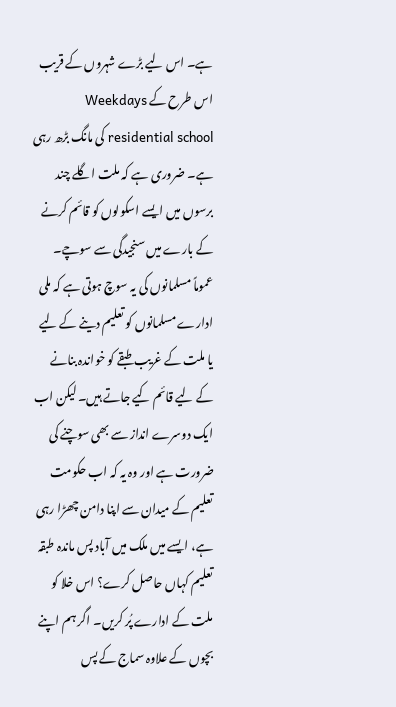ہے۔ اس لیے بڑے شہروں کے قریب اس طرح کے Weekdays residential school کی مانگ بڑھ رہی ہے۔ ضروری ہے کہ ملت اگلے چند برسوں میں ایسے اسکولوں کو قائم کرنے کے بارے میں سنجیدگی سے سوچے۔
عموماً مسلمانوں کی یہ سوچ ہوتی ہے کہ ملی ادارے مسلمانوں کو تعلیم دینے کے لیے یا ملت کے غریب طبقے کو خواندہ بنانے کے لیے قائم کیے جاتے ہیں۔ لیکن اب ایک دوسرے انداز سے بھی سوچنے کی ضرورت ہے اور وہ یہ کہ اب حکومت تعلیم کے میدان سے اپنا دامن چھڑا رہی ہے، ایسے میں ملک میں آباد پس ماندہ طبقہ تعلیم کہاں حاصل کرے؟ اس خلا کو ملت کے ادارے پُر کریں۔ اگر ہم اپنے بچوں کے علاوہ سماج کے پس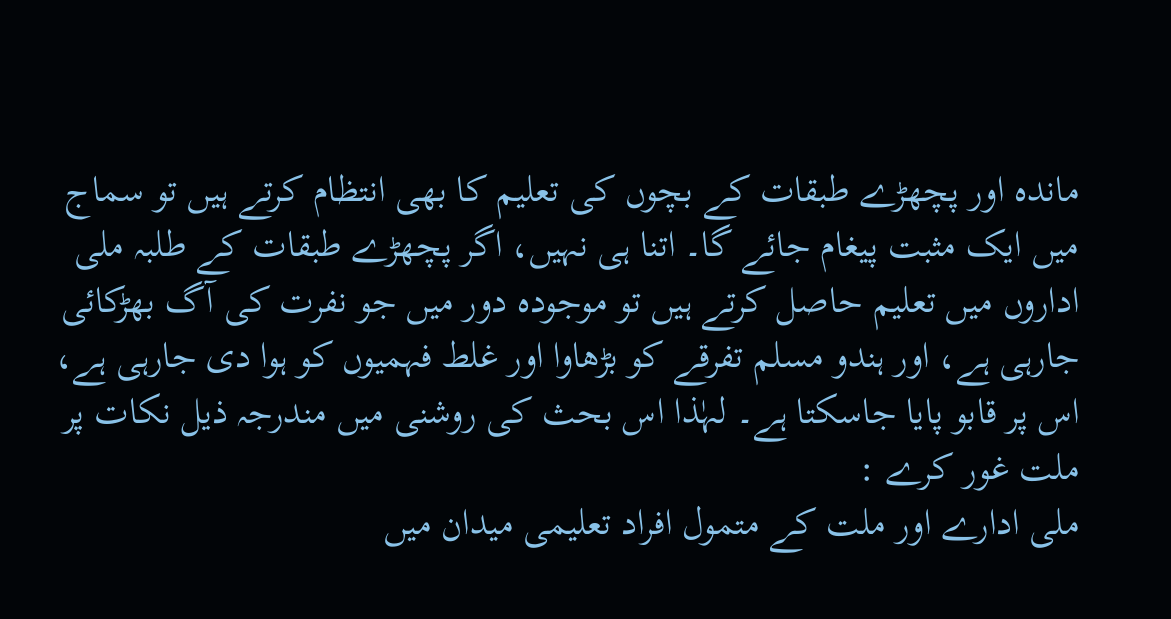ماندہ اور پچھڑے طبقات کے بچوں کی تعلیم کا بھی انتظام کرتے ہیں تو سماج میں ایک مثبت پیغام جائے گا۔ اتنا ہی نہیں، اگر پچھڑے طبقات کے طلبہ ملی اداروں میں تعلیم حاصل کرتے ہیں تو موجودہ دور میں جو نفرت کی آگ بھڑکائی جارہی ہے، اور ہندو مسلم تفرقے کو بڑھاوا اور غلط فہمیوں کو ہوا دی جارہی ہے، اس پر قابو پایا جاسکتا ہے۔ لہٰذا اس بحث کی روشنی میں مندرجہ ذیل نکات پر ملت غور کرے :
ملی ادارے اور ملت کے متمول افراد تعلیمی میدان میں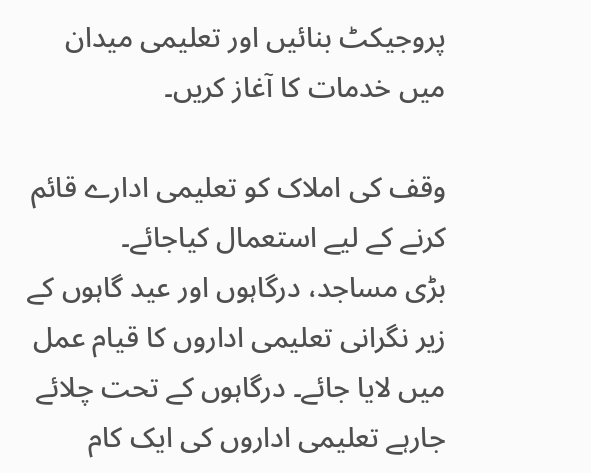پروجیکٹ بنائیں اور تعلیمی میدان میں خدمات کا آغاز کریں۔

وقف کی املاک کو تعلیمی ادارے قائم کرنے کے لیے استعمال کیاجائے۔
بڑی مساجد، درگاہوں اور عید گاہوں کے زیر نگرانی تعلیمی اداروں کا قیام عمل میں لایا جائے۔ درگاہوں کے تحت چلائے جارہے تعلیمی اداروں کی ایک کام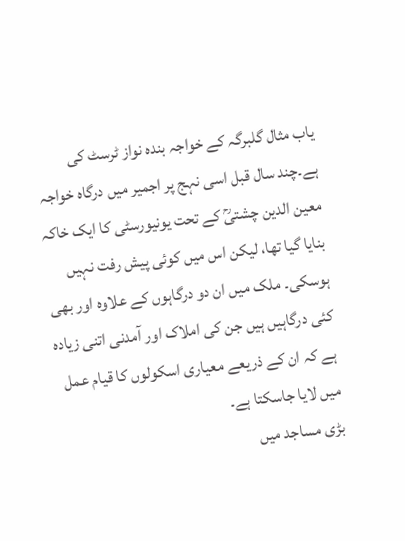یاب مثال گلبرگہ کے خواجہ بندہ نواز ٹرسٹ کی ہے۔چند سال قبل اسی نہج پر اجمیر میں درگاہ خواجہ معین الدین چشتیؒ کے تحت یونیورسٹی کا ایک خاکہ بنایا گیا تھا، لیکن اس میں کوئی پیش رفت نہیں ہوسکی۔ ملک میں ان دو درگاہوں کے علاوہ اور بھی کئی درگاہیں ہیں جن کی املاک اور آمدنی اتنی زیادہ ہے کہ ان کے ذریعے معیاری اسکولوں کا قیام عمل میں لایا جاسکتا ہے۔
بڑی مساجد میں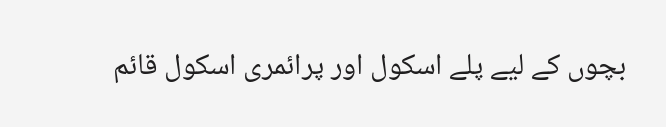بچوں کے لیے پلے اسکول اور پرائمری اسکول قائم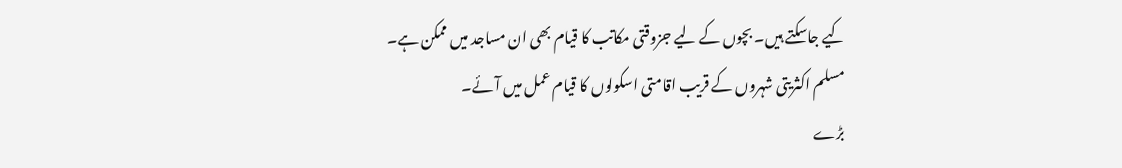کیے جاسکتے ہیں۔ بچوں کے لیے جزوقتی مکاتب کا قیام بھی ان مساجد میں ممکن ہے۔
مسلم اکثریتی شہروں کے قریب اقامتی اسکولوں کا قیام عمل میں آئے۔
بڑے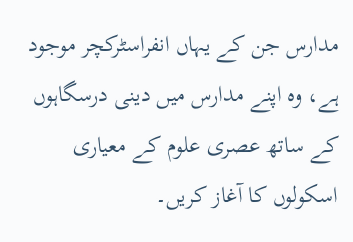مدارس جن کے یہاں انفراسٹرکچر موجود ہے، وہ اپنے مدارس میں دینی درسگاہوں کے ساتھ عصری علوم کے معیاری اسکولوں کا آغاز کریں۔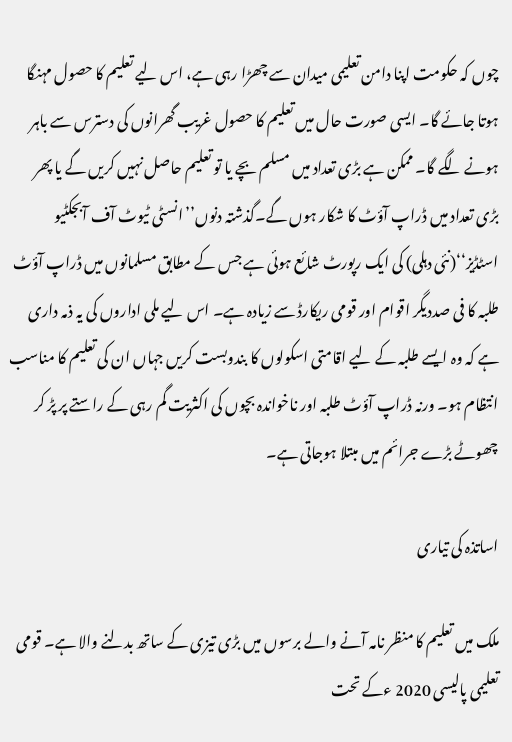چوں کہ حکومت اپنا دامن تعلیمی میدان سے چھڑا رہی ہے، اس لیے تعلیم کا حصول مہنگا ہوتا جائے گا۔ ایسی صورت حال میں تعلیم کا حصول غریب گھرانوں کی دسترس سے باہر ہونے لگے گا۔ ممکن ہے بڑی تعداد میں مسلم بچے یا تو تعلیم حاصل نہیں کریں گے یا پھر بڑی تعداد میں ڈراپ آؤٹ کا شکار ہوں گے۔گذشتہ دنوں’’انسٹی ٹیوٹ آف آبجکٹیو اسٹڈیز‘‘(نئی دہلی) کی ایک رپورٹ شائع ہوئی ہے جس کے مطابق مسلمانوں میں ڈراپ آؤٹ طلبہ کا فی صددیگر اقوام اور قومی ریکارڈ سے زیادہ ہے۔ اس لیے ملی اداروں کی یہ ذمہ داری ہے کہ وہ ایسے طلبہ کے لیے اقامتی اسکولوں کا بندوبست کریں جہاں ان کی تعلیم کا مناسب انتظام ہو۔ ورنہ ڈراپ آؤٹ طلبہ اور ناخواندہ بچوں کی اکثریت گم رہی کے راستے پر پڑ کر چھوٹے بڑے جرائم میں مبتلا ہوجاتی ہے۔

اساتذہ کی تیاری

ملک میں تعلیم کا منظر نامہ آنے والے برسوں میں بڑی تیزی کے ساتھ بدلنے والا ہے۔ قومی تعلیمی پالیسی 2020 ءکے تحت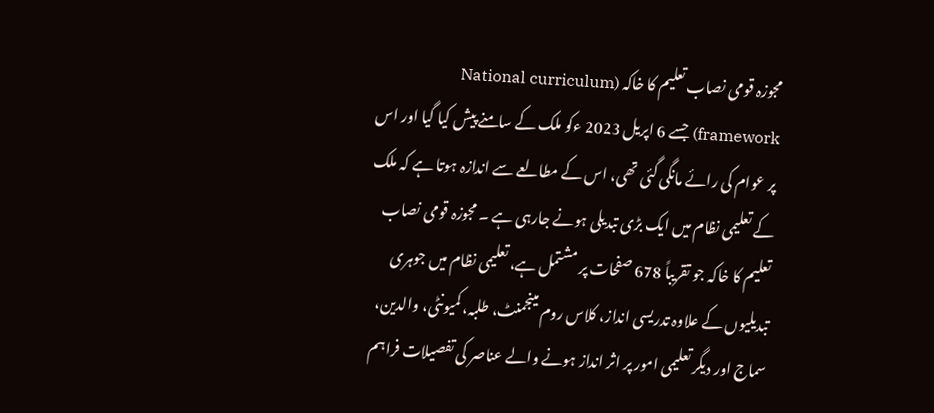مجوزہ قومی نصاب تعلیم کا خاکہ (National curriculum framework) جسے 6 اپریل 2023 ءکو ملک کے سامنے پیش کیا گیا اور اس پر عوام کی رائے مانگی گئی تھی، اس کے مطالعے سے اندازہ ہوتا ہے کہ ملک کے تعلیمی نظام میں ایک بڑی تبدیلی ہونے جارہی ہے ۔ مجوزہ قومی نصاب تعلیم کا خاکہ جو تقریباً 678 صفحات پر مشتمل ہے، تعلیمی نظام میں جوہری تبدیلیوں کے علاوہ تدریسی انداز، کلاس روم مینجمنٹ، طلبہ، کمیونٹی، والدین، سماج اور دیگر تعلیمی امور پر اثر انداز ہونے والے عناصر کی تفصیلات فراہم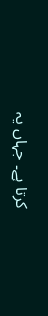کرتا ہے۔ جہاں یہ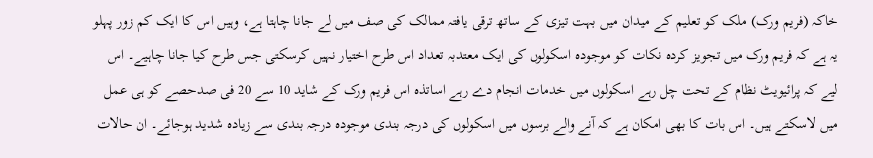خاکہ (فریم ورک) ملک کو تعلیم کے میدان میں بہت تیزی کے ساتھ ترقی یافتہ ممالک کی صف میں لے جانا چاہتا ہے، وہیں اس کا ایک کم زور پہلو یہ ہے کہ فریم ورک میں تجویز کردہ نکات کو موجودہ اسکولوں کی ایک معتدبہ تعداد اس طرح اختیار نہیں کرسکتی جس طرح کیا جانا چاہیے۔ اس لیے کہ پرائیویٹ نظام کے تحت چل رہے اسکولوں میں خدمات انجام دے رہے اساتذہ اس فریم ورک کے شاید 10 سے 20 فی صدحصے کو ہی عمل میں لاسکتے ہیں۔ اس بات کا بھی امکان ہے کہ آنے والے برسوں میں اسکولوں کی درجہ بندی موجودہ درجہ بندی سے زیادہ شدید ہوجائے۔ ان حالات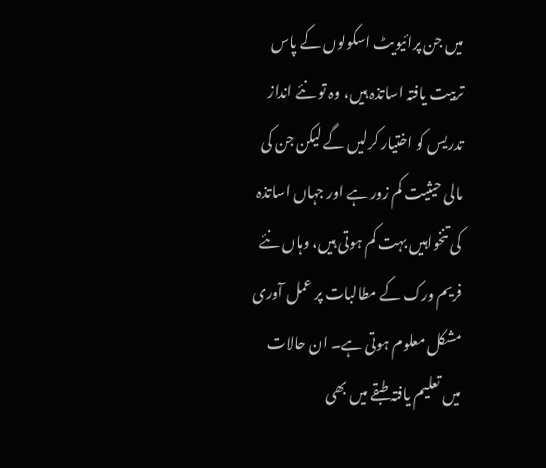میں جن پرائیویٹ اسکولوں کے پاس تربیت یافتہ اساتذہ ہیں، وہ تو نئے انداز تدریس کو اختیار کرلیں گے لیکن جن کی مالی حیثیت کم زور ہے اور جہاں اساتذہ کی تنخواہیں بہت کم ہوتی ہیں، وہاں نئے فریم ورک کے مطالبات پر عمل آوری مشکل معلوم ہوتی ہے۔ ان حالات میں تعلیم یافتہ طبقے میں بھی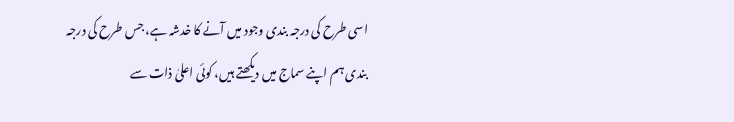اسی طرح کی درجہ بندی وجود میں آنے کا خدشہ ہے، جس طرح کی درجہ بندی ہم اپنے سماج میں دیکھتے ہیں، کوئی اعلیٰ ذات سے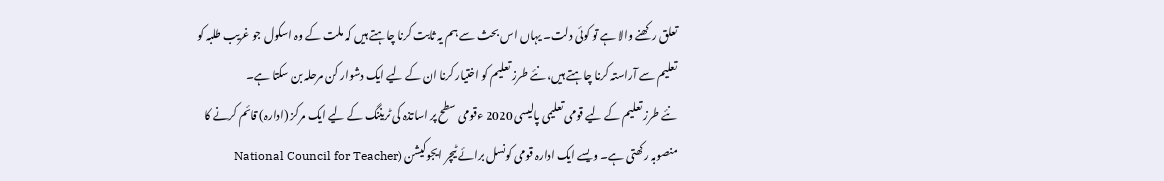تعلق رکھنے والا ہے تو کوئی دلت۔ یہاں اس بحث سے ہم یہ ثابت کرنا چاہتے ہیں کہ ملت کے وہ اسکول جو غریب طلبہ کو تعلیم سے آراستہ کرنا چاہتے ہیں، نئے طرز تعلیم کو اختیار کرنا ان کے لیے ایک دشوار کن مرحلہ بن سکتا ہے۔
نئے طرز تعلیم کے لیے قومی تعلیمی پالیسی 2020 ءقومی سطح پر اساتذہ کی ٹریننگ کے لیے ایک مرکز (ادارہ) قائم کرنے کا منصوبہ رکھتی ہے۔ ویسے ایک ادارہ قومی کونسل برائے ٹیچر ایجوکیشن (National Council for Teacher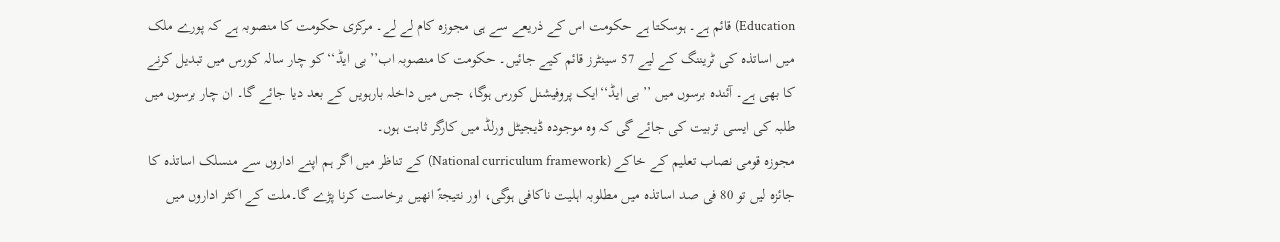Education) قائم ہے۔ ہوسکتا ہے حکومت اس کے ذریعے سے ہی مجوزہ کام لے لے۔ مرکزی حکومت کا منصوبہ ہے کہ پورے ملک میں اساتذہ کی ٹریننگ کے لیے 57 سینٹرز قائم کیے جائیں۔ حکومت کا منصوبہ اب’’بی ایڈ‘‘کو چار سالہ کورس میں تبدیل کرنے کا بھی ہے۔ آئندہ برسوں میں ’’بی ایڈ‘‘ایک پروفیشنل کورس ہوگا، جس میں داخلہ بارہویں کے بعد دیا جائے گا۔ ان چار برسوں میں طلبہ کی ایسی تربیت کی جائے گی کہ وہ موجودہ ڈیجیٹل ورلڈ میں کارگر ثابت ہوں۔
مجوزہ قومی نصاب تعلیم کے خاکے (National curriculum framework) کے تناظر میں اگر ہم اپنے اداروں سے منسلک اساتذہ کا جائزہ لیں تو 80 فی صد اساتذہ میں مطلوبہ اہلیت ناکافی ہوگی، اور نتیجۃً انھیں برخاست کرنا پڑے گا۔ملت کے اکثر اداروں میں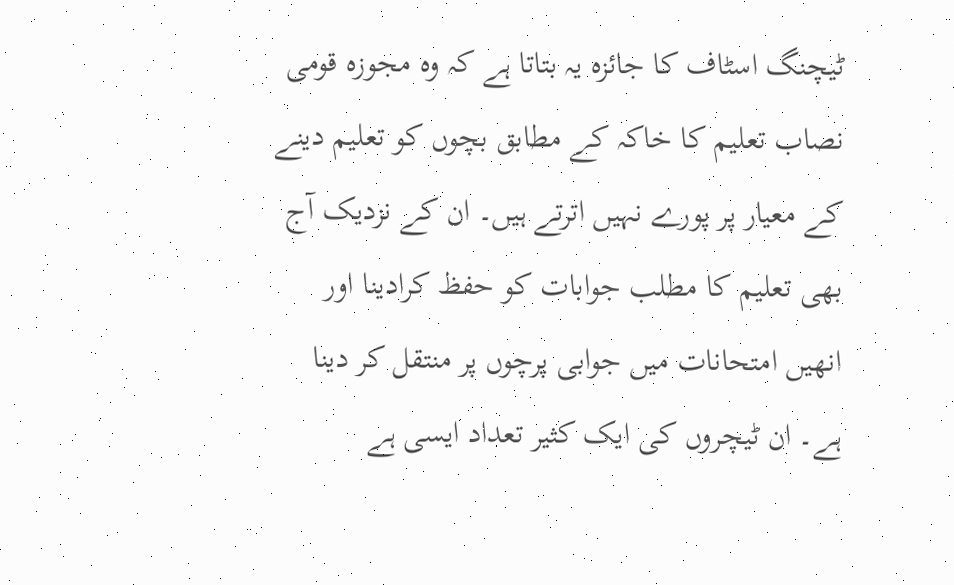ٹیچنگ اسٹاف کا جائزہ یہ بتاتا ہے کہ وہ مجوزہ قومی نصاب تعلیم کا خاکہ کے مطابق بچوں کو تعلیم دینے کے معیار پر پورے نہیں اترتے ہیں۔ ان کے نزدیک آج بھی تعلیم کا مطلب جوابات کو حفظ کرادینا اور انھیں امتحانات میں جوابی پرچوں پر منتقل کر دینا ہے۔ ان ٹیچروں کی ایک کثیر تعداد ایسی ہے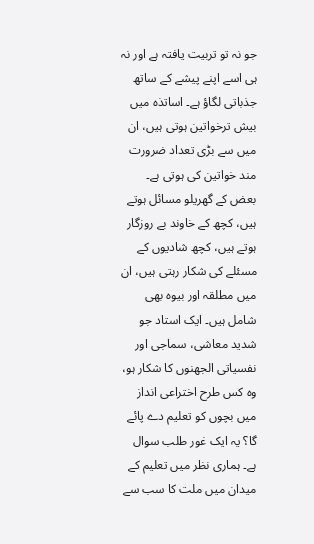جو نہ تو تربیت یافتہ ہے اور نہ ہی اسے اپنے پیشے کے ساتھ جذباتی لگاؤ ہے۔ اساتذہ میں بیش ترخواتین ہوتی ہیں، ان میں سے بڑی تعداد ضرورت مند خواتین کی ہوتی ہے۔ بعض کے گھریلو مسائل ہوتے ہیں، کچھ کے خاوند بے روزگار ہوتے ہیں، کچھ شادیوں کے مسئلے کی شکار رہتی ہیں، ان میں مطلقہ اور بیوہ بھی شامل ہیں۔ ایک استاد جو شدید معاشی، سماجی اور نفسیاتی الجھنوں کا شکار ہو، وہ کس طرح اختراعی انداز میں بچوں کو تعلیم دے پائے گا؟ یہ ایک غور طلب سوال ہے۔ ہماری نظر میں تعلیم کے میدان میں ملت کا سب سے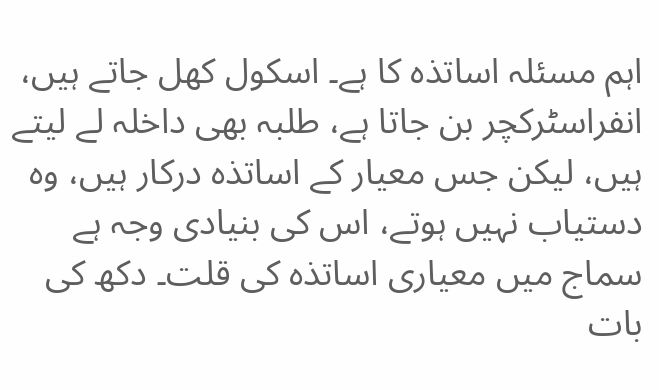اہم مسئلہ اساتذہ کا ہے۔ اسکول کھل جاتے ہیں، انفراسٹرکچر بن جاتا ہے، طلبہ بھی داخلہ لے لیتے ہیں، لیکن جس معیار کے اساتذہ درکار ہیں، وہ دستیاب نہیں ہوتے، اس کی بنیادی وجہ ہے سماج میں معیاری اساتذہ کی قلت۔ دکھ کی بات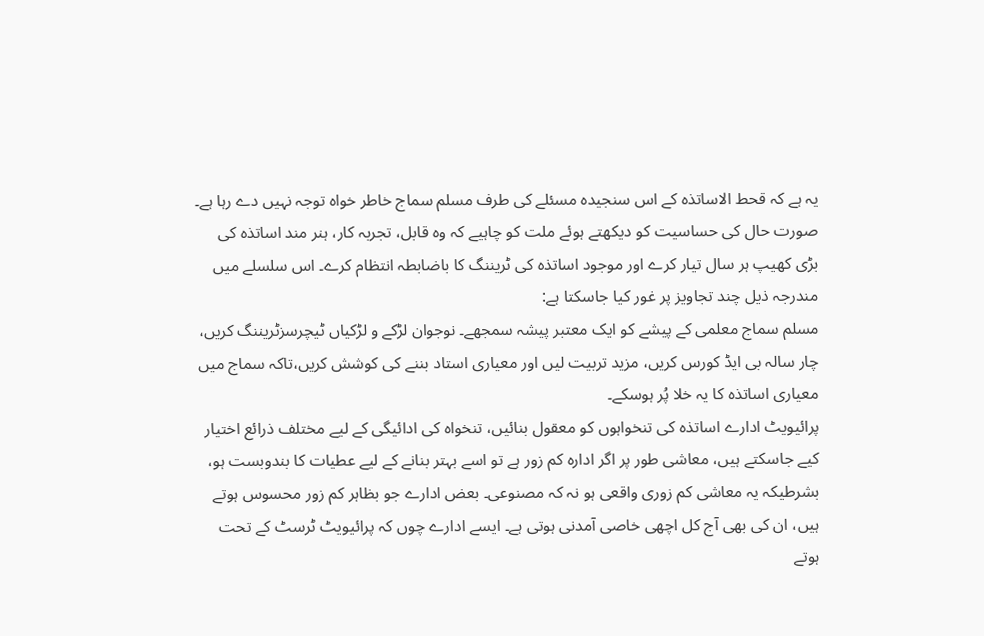یہ ہے کہ قحط الاساتذہ کے اس سنجیدہ مسئلے کی طرف مسلم سماج خاطر خواہ توجہ نہیں دے رہا ہے۔ صورت حال کی حساسیت کو دیکھتے ہوئے ملت کو چاہیے کہ وہ قابل، تجربہ کار، ہنر مند اساتذہ کی بڑی کھیپ ہر سال تیار کرے اور موجود اساتذہ کی ٹریننگ کا باضابطہ انتظام کرے۔ اس سلسلے میں مندرجہ ذیل چند تجاویز پر غور کیا جاسکتا ہے:
مسلم سماج معلمی کے پیشے کو ایک معتبر پیشہ سمجھے۔ نوجوان لڑکے و لڑکیاں ٹیچرسزٹریننگ کریں، چار سالہ بی ایڈ کورس کریں، مزید تربیت لیں اور معیاری استاد بننے کی کوشش کریں،تاکہ سماج میں معیاری اساتذہ کا یہ خلا پُر ہوسکے۔
پرائیویٹ ادارے اساتذہ کی تنخواہوں کو معقول بنائیں، تنخواہ کی ادائیگی کے لیے مختلف ذرائع اختیار کیے جاسکتے ہیں، معاشی طور پر اگر ادارہ کم زور ہے تو اسے بہتر بنانے کے لیے عطیات کا بندوبست ہو، بشرطیکہ یہ معاشی کم زوری واقعی ہو نہ کہ مصنوعی۔ بعض ادارے جو بظاہر کم زور محسوس ہوتے ہیں، ان کی بھی آج کل اچھی خاصی آمدنی ہوتی ہے۔ ایسے ادارے چوں کہ پرائیویٹ ٹرسٹ کے تحت ہوتے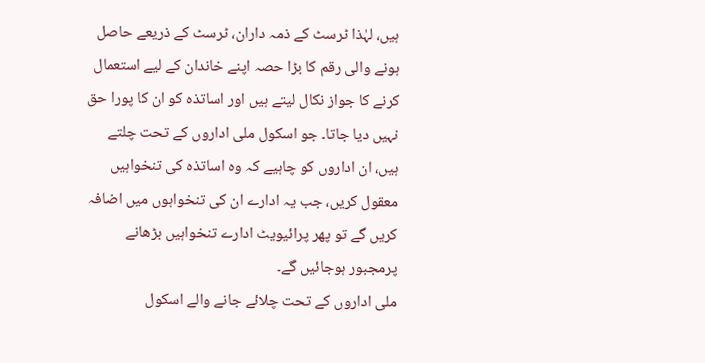ہیں، لہٰذا ٹرسٹ کے ذمہ داران، ٹرسٹ کے ذریعے حاصل ہونے والی رقم کا بڑا حصہ اپنے خاندان کے لیے استعمال کرنے کا جواز نکال لیتے ہیں اور اساتذہ کو ان کا پورا حق نہیں دیا جاتا۔ جو اسکول ملی اداروں کے تحت چلتے ہیں، ان اداروں کو چاہیے کہ وہ اساتذہ کی تنخواہیں معقول کریں، جب یہ ادارے ان کی تنخواہوں میں اضافہ کریں گے تو پھر پرائیویٹ ادارے تنخواہیں بڑھانے پرمجبور ہوجائیں گے۔
ملی اداروں کے تحت چلائے جانے والے اسکول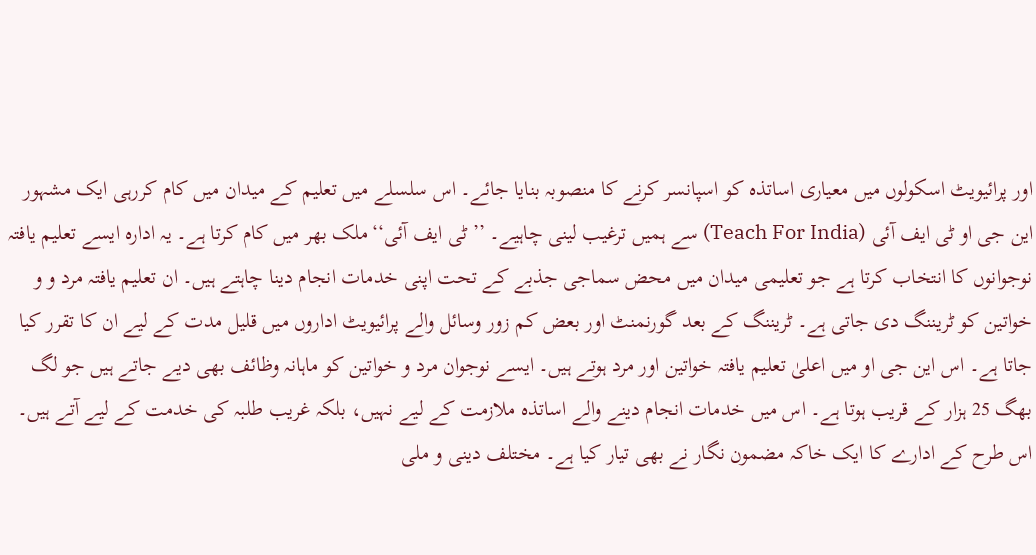اور پرائیویٹ اسکولوں میں معیاری اساتذہ کو اسپانسر کرنے کا منصوبہ بنایا جائے۔ اس سلسلے میں تعلیم کے میدان میں کام کررہی ایک مشہور این جی او ٹی ایف آئی (Teach For India) سے ہمیں ترغیب لینی چاہیے۔ ’’ٹی ایف آئی‘‘ملک بھر میں کام کرتا ہے۔ یہ ادارہ ایسے تعلیم یافتہ نوجوانوں کا انتخاب کرتا ہے جو تعلیمی میدان میں محض سماجی جذبے کے تحت اپنی خدمات انجام دینا چاہتے ہیں۔ ان تعلیم یافتہ مرد و و خواتین کو ٹریننگ دی جاتی ہے۔ ٹریننگ کے بعد گورنمنٹ اور بعض کم زور وسائل والے پرائیویٹ اداروں میں قلیل مدت کے لیے ان کا تقرر کیا جاتا ہے۔ اس این جی او میں اعلیٰ تعلیم یافتہ خواتین اور مرد ہوتے ہیں۔ ایسے نوجوان مرد و خواتین کو ماہانہ وظائف بھی دیے جاتے ہیں جو لگ بھگ 25 ہزار کے قریب ہوتا ہے۔ اس میں خدمات انجام دینے والے اساتذہ ملازمت کے لیے نہیں، بلکہ غریب طلبہ کی خدمت کے لیے آتے ہیں۔ اس طرح کے ادارے کا ایک خاکہ مضمون نگار نے بھی تیار کیا ہے۔ مختلف دینی و ملی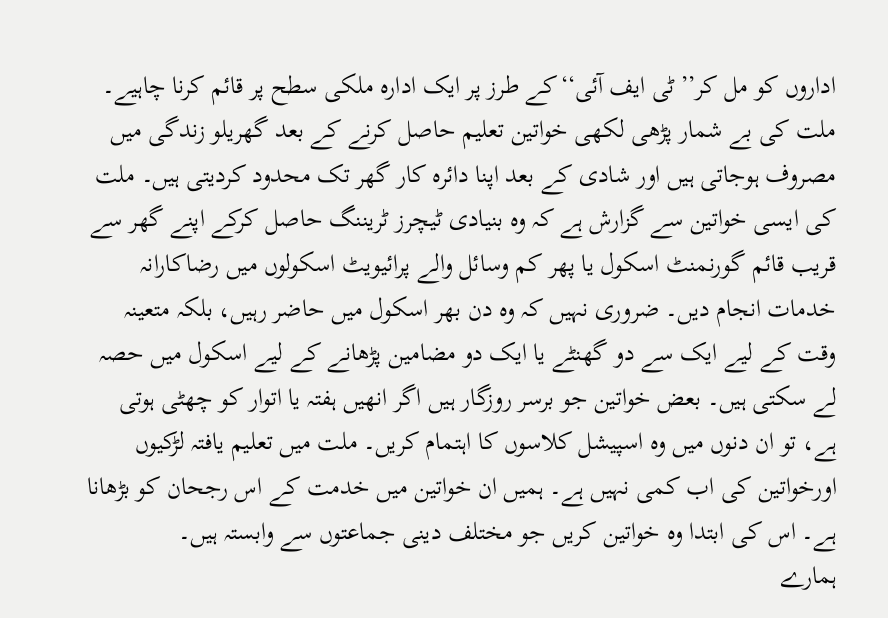اداروں کو مل کر’’ٹی ایف آئی‘‘کے طرز پر ایک ادارہ ملکی سطح پر قائم کرنا چاہیے۔
ملت کی بے شمار پڑھی لکھی خواتین تعلیم حاصل کرنے کے بعد گھریلو زندگی میں مصروف ہوجاتی ہیں اور شادی کے بعد اپنا دائرہ کار گھر تک محدود کردیتی ہیں۔ ملت کی ایسی خواتین سے گزارش ہے کہ وہ بنیادی ٹیچرز ٹریننگ حاصل کرکے اپنے گھر سے قریب قائم گورنمنٹ اسکول یا پھر کم وسائل والے پرائیویٹ اسکولوں میں رضاکارانہ خدمات انجام دیں۔ ضروری نہیں کہ وہ دن بھر اسکول میں حاضر رہیں، بلکہ متعینہ وقت کے لیے ایک سے دو گھنٹے یا ایک دو مضامین پڑھانے کے لیے اسکول میں حصہ لے سکتی ہیں۔ بعض خواتین جو برسر روزگار ہیں اگر انھیں ہفتہ یا اتوار کو چھٹی ہوتی ہے، تو ان دنوں میں وہ اسپیشل کلاسوں کا اہتمام کریں۔ ملت میں تعلیم یافتہ لڑکیوں اورخواتین کی اب کمی نہیں ہے۔ ہمیں ان خواتین میں خدمت کے اس رجحان کو بڑھانا ہے۔ اس کی ابتدا وہ خواتین کریں جو مختلف دینی جماعتوں سے وابستہ ہیں۔
ہمارے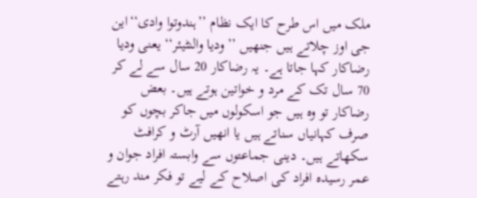ملک میں اس طرح کا ایک نظام ’’ہندوتوا وادی‘‘این جی اوز چلاتے ہیں جنھیں ’’ودیا والنٹیئر‘‘ یعنی ودیا رضاکار کہا جاتا ہے۔ یہ رضاکار 20 سال سے لے کر 70 سال تک کے مرد و خواتین ہوتے ہیں۔ بعض رضاکار تو وہ ہیں جو اسکولوں میں جاکر بچوں کو صرف کہانیاں سناتے ہیں یا انھیں آرٹ و کرافٹ سکھاتے ہیں۔ دینی جماعتوں سے وابستہ افراد جوان و عمر رسیدہ افراد کی اصلاح کے لیے تو فکر مند رہتے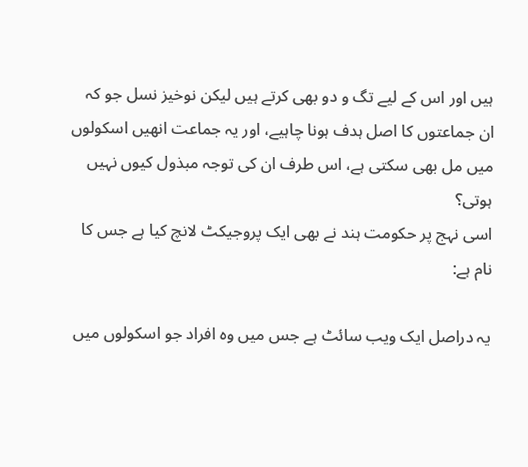ہیں اور اس کے لیے تگ و دو بھی کرتے ہیں لیکن نوخیز نسل جو کہ ان جماعتوں کا اصل ہدف ہونا چاہیے، اور یہ جماعت انھیں اسکولوں میں مل بھی سکتی ہے، اس طرف ان کی توجہ مبذول کیوں نہیں ہوتی؟
اسی نہج پر حکومت ہند نے بھی ایک پروجیکٹ لانچ کیا ہے جس کا نام ہے:

یہ دراصل ایک ویب سائٹ ہے جس میں وہ افراد جو اسکولوں میں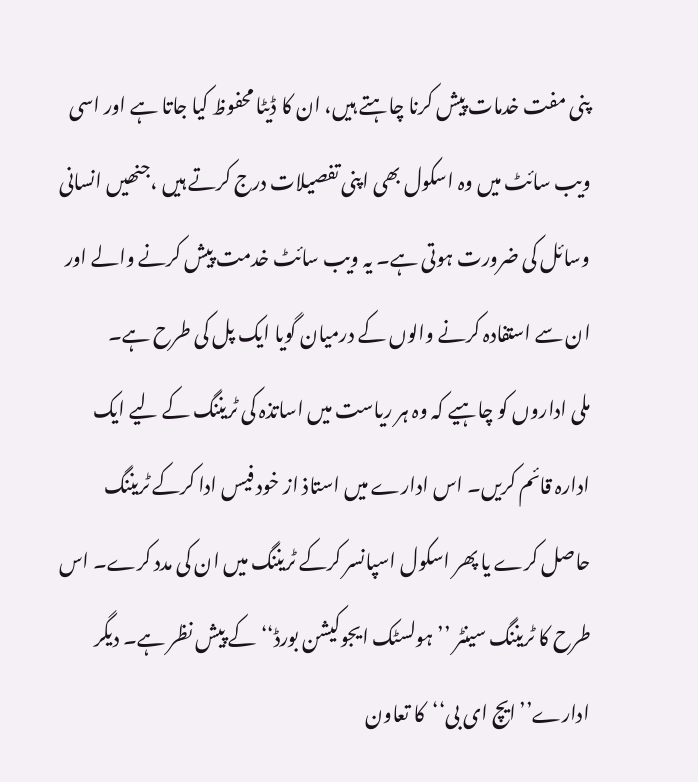پنی مفت خدمات پیش کرنا چاہتے ہیں، ان کا ڈیٹا محفوظ کیا جاتا ہے اور اسی ویب سائٹ میں وہ اسکول بھی اپنی تفصیلات درج کرتے ہیں ،جنھیں انسانی وسائل کی ضرورت ہوتی ہے۔ یہ ویب سائٹ خدمت پیش کرنے والے اور ان سے استفادہ کرنے والوں کے درمیان گویا ایک پل کی طرح ہے۔
ملی اداروں کو چاہیے کہ وہ ہر ریاست میں اساتذہ کی ٹریننگ کے لیے ایک ادارہ قائم کریں۔ اس ادارے میں استاذ از خود فیس ادا کرکے ٹریننگ حاصل کرے یا پھر اسکول اسپانسر کرکے ٹریننگ میں ان کی مدد کرے۔ اس طرح کا ٹریننگ سینٹر ’’ہولسٹک ایجوکیشن بورڈ‘‘کے پیش نظر ہے۔ دیگر ادارے’’ایچ ای بی‘‘کا تعاون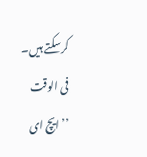کرسکتے ہیں۔ فی الوقت ’’ایچ ای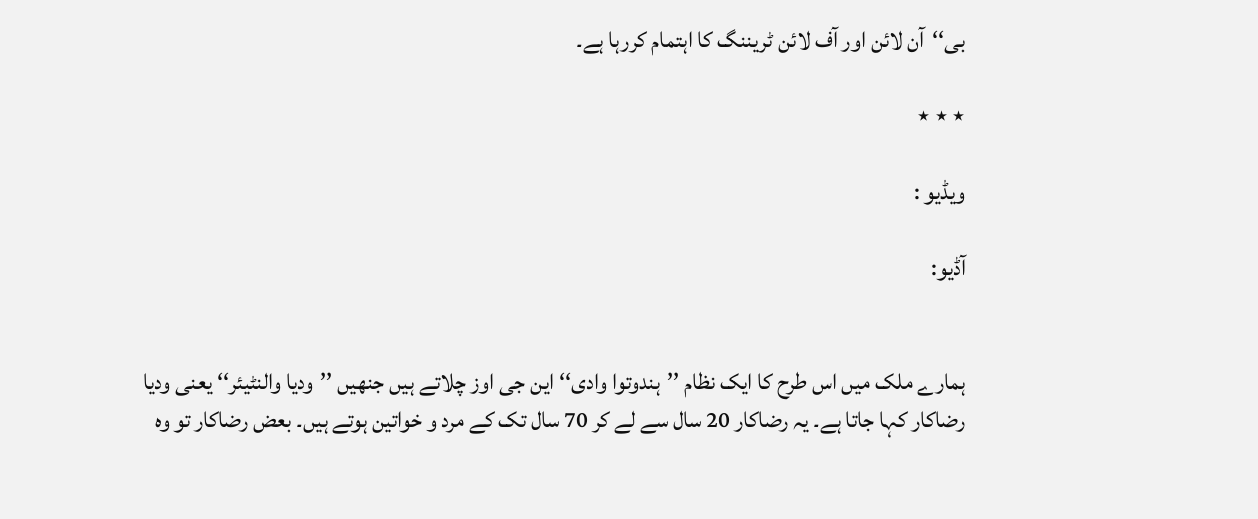بی‘‘آن لائن اور آف لائن ٹریننگ کا اہتمام کررہا ہے۔

٭ ٭ ٭

ویڈیو :

آڈیو:


ہمارے ملک میں اس طرح کا ایک نظام ’’ہندوتوا وادی‘‘این جی اوز چلاتے ہیں جنھیں ’’ودیا والنٹیئر‘‘ یعنی ودیا رضاکار کہا جاتا ہے۔ یہ رضاکار 20 سال سے لے کر 70 سال تک کے مرد و خواتین ہوتے ہیں۔ بعض رضاکار تو وہ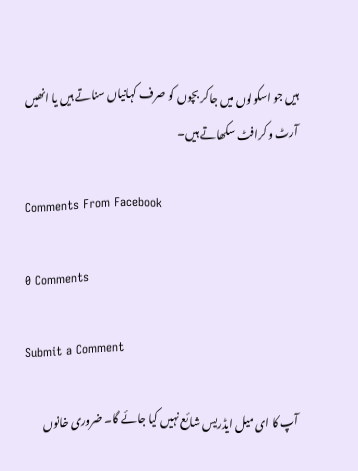ہیں جو اسکولوں میں جاکر بچوں کو صرف کہانیاں سناتے ہیں یا انھیں آرٹ و کرافٹ سکھاتے ہیں۔

Comments From Facebook

0 Comments

Submit a Comment

آپ کا ای میل ایڈریس شائع نہیں کیا جائے گا۔ ضروری خانوں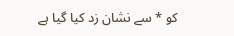کو * سے نشان زد کیا گیا ہے